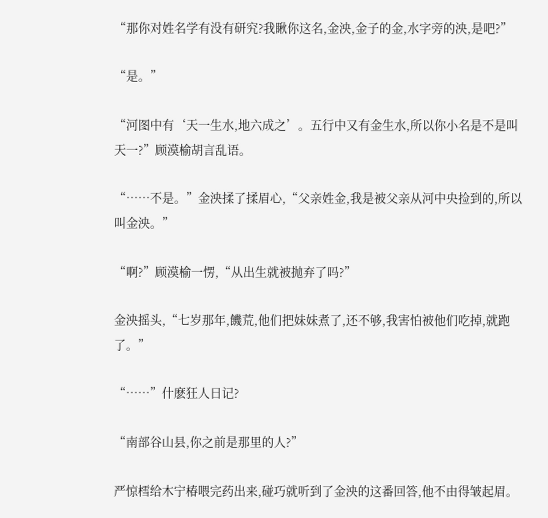“那你对姓名学有没有研究?我瞅你这名,金泱,金子的金,水字旁的泱,是吧?”

“是。”

“河图中有‘天一生水,地六成之’。五行中又有金生水,所以你小名是不是叫天一?”顾漠榆胡言乱语。

“……不是。”金泱揉了揉眉心,“父亲姓金,我是被父亲从河中央捡到的,所以叫金泱。”

“啊?”顾漠榆一愣,“从出生就被抛弃了吗?”

金泱摇头,“七岁那年,饑荒,他们把妹妹煮了,还不够,我害怕被他们吃掉,就跑了。”

“……”什麽狂人日记?

“南部谷山县,你之前是那里的人?”

严惊樰给木宁椿喂完药出来,碰巧就听到了金泱的这番回答,他不由得皱起眉。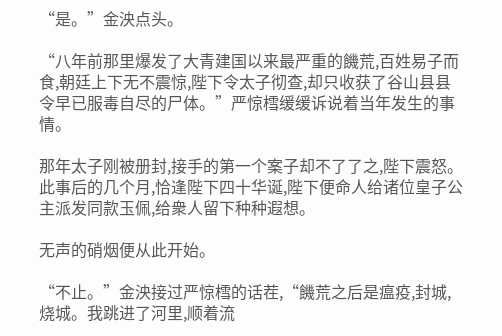“是。”金泱点头。

“八年前那里爆发了大青建国以来最严重的饑荒,百姓易子而食,朝廷上下无不震惊,陛下令太子彻查,却只收获了谷山县县令早已服毒自尽的尸体。”严惊樰缓缓诉说着当年发生的事情。

那年太子刚被册封,接手的第一个案子却不了了之,陛下震怒。此事后的几个月,恰逢陛下四十华诞,陛下便命人给诸位皇子公主派发同款玉佩,给衆人留下种种遐想。

无声的硝烟便从此开始。

“不止。”金泱接过严惊樰的话茬,“饑荒之后是瘟疫,封城,烧城。我跳进了河里,顺着流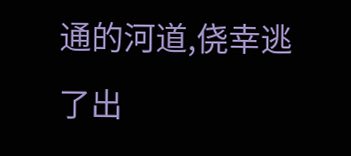通的河道,侥幸逃了出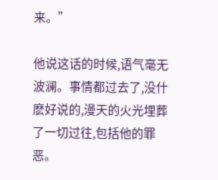来。”

他说这话的时候,语气毫无波澜。事情都过去了,没什麽好说的,漫天的火光埋葬了一切过往,包括他的罪恶。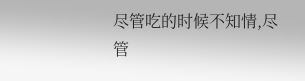尽管吃的时候不知情,尽管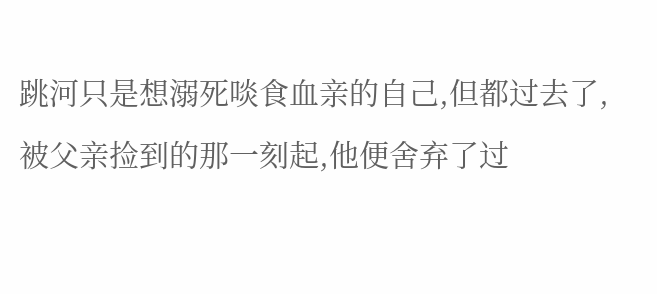跳河只是想溺死啖食血亲的自己,但都过去了,被父亲捡到的那一刻起,他便舍弃了过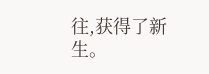往,获得了新生。